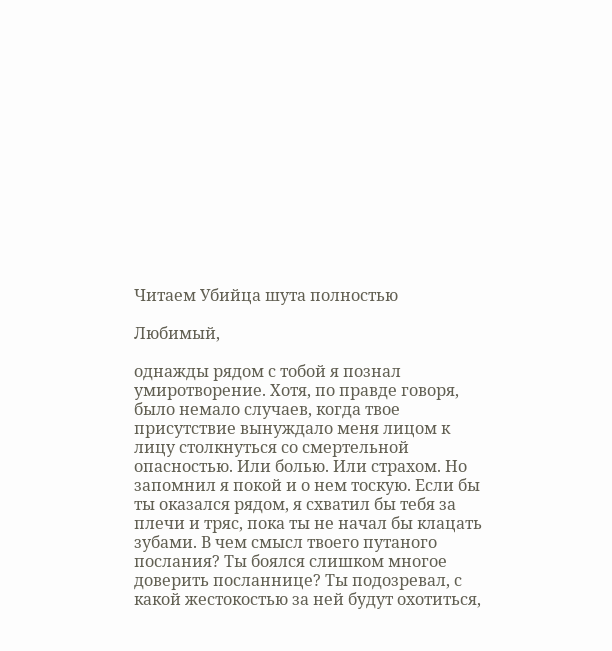Читаем Убийца шута полностью

Любимый,

однажды рядом с тобой я познал умиротворение. Хотя, по правде говоря, было немало случаев, когда твое присутствие вынуждало меня лицом к лицу столкнуться со смертельной опасностью. Или болью. Или страхом. Но запомнил я покой и о нем тоскую. Если бы ты оказался рядом, я схватил бы тебя за плечи и тряс, пока ты не начал бы клацать зубами. В чем смысл твоего путаного послания? Ты боялся слишком многое доверить посланнице? Ты подозревал, с какой жестокостью за ней будут охотиться,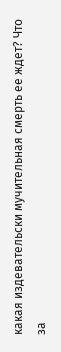какая издевательски мучительная смерть ее ждет? Что за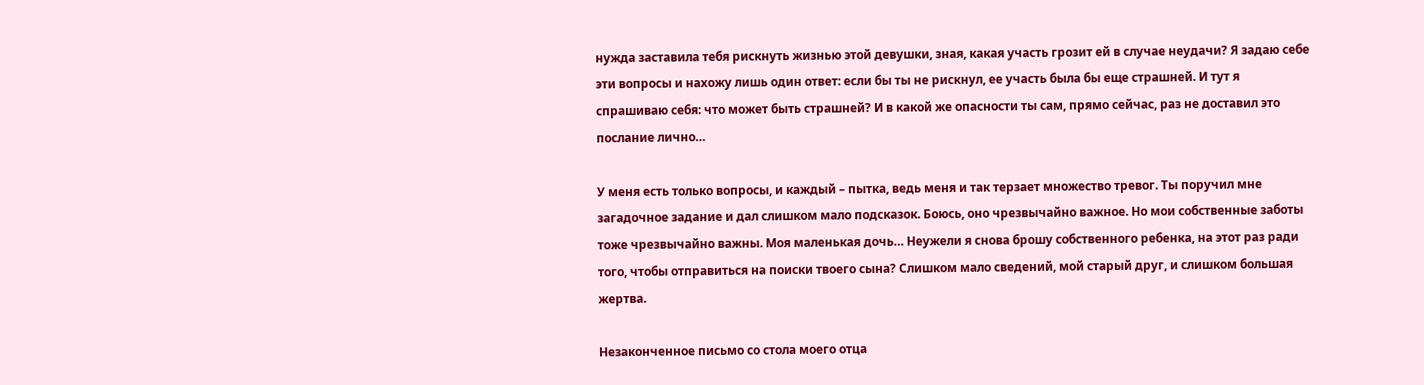нужда заставила тебя рискнуть жизнью этой девушки, зная, какая участь грозит ей в случае неудачи? Я задаю себе эти вопросы и нахожу лишь один ответ: если бы ты не рискнул, ее участь была бы еще страшней. И тут я спрашиваю себя: что может быть страшней? И в какой же опасности ты сам, прямо сейчас, раз не доставил это послание лично…

У меня есть только вопросы, и каждый – пытка, ведь меня и так терзает множество тревог. Ты поручил мне загадочное задание и дал слишком мало подсказок. Боюсь, оно чрезвычайно важное. Но мои собственные заботы тоже чрезвычайно важны. Моя маленькая дочь… Неужели я снова брошу собственного ребенка, на этот раз ради того, чтобы отправиться на поиски твоего сына? Слишком мало сведений, мой старый друг, и слишком большая жертва.

Незаконченное письмо со стола моего отца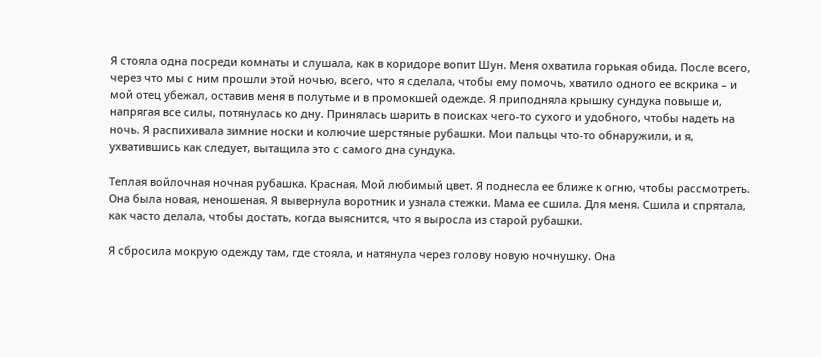Я стояла одна посреди комнаты и слушала, как в коридоре вопит Шун. Меня охватила горькая обида. После всего, через что мы с ним прошли этой ночью, всего, что я сделала, чтобы ему помочь, хватило одного ее вскрика – и мой отец убежал, оставив меня в полутьме и в промокшей одежде. Я приподняла крышку сундука повыше и, напрягая все силы, потянулась ко дну. Принялась шарить в поисках чего-то сухого и удобного, чтобы надеть на ночь. Я распихивала зимние носки и колючие шерстяные рубашки. Мои пальцы что-то обнаружили, и я, ухватившись как следует, вытащила это с самого дна сундука.

Теплая войлочная ночная рубашка. Красная. Мой любимый цвет. Я поднесла ее ближе к огню, чтобы рассмотреть. Она была новая, неношеная. Я вывернула воротник и узнала стежки. Мама ее сшила. Для меня. Сшила и спрятала, как часто делала, чтобы достать, когда выяснится, что я выросла из старой рубашки.

Я сбросила мокрую одежду там, где стояла, и натянула через голову новую ночнушку. Она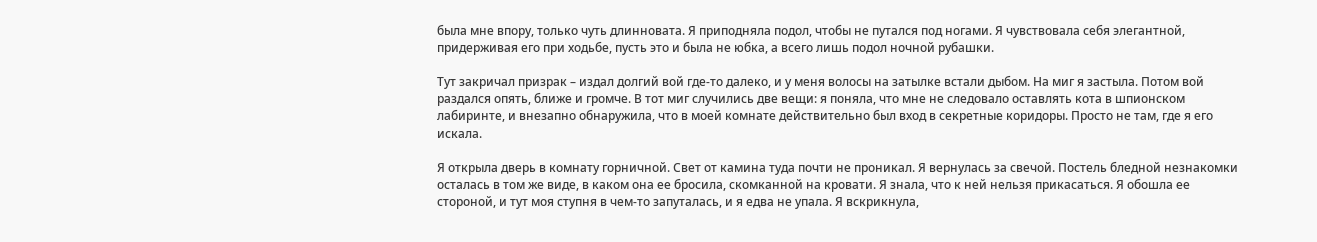была мне впору, только чуть длинновата. Я приподняла подол, чтобы не путался под ногами. Я чувствовала себя элегантной, придерживая его при ходьбе, пусть это и была не юбка, а всего лишь подол ночной рубашки.

Тут закричал призрак – издал долгий вой где-то далеко, и у меня волосы на затылке встали дыбом. На миг я застыла. Потом вой раздался опять, ближе и громче. В тот миг случились две вещи: я поняла, что мне не следовало оставлять кота в шпионском лабиринте, и внезапно обнаружила, что в моей комнате действительно был вход в секретные коридоры. Просто не там, где я его искала.

Я открыла дверь в комнату горничной. Свет от камина туда почти не проникал. Я вернулась за свечой. Постель бледной незнакомки осталась в том же виде, в каком она ее бросила, скомканной на кровати. Я знала, что к ней нельзя прикасаться. Я обошла ее стороной, и тут моя ступня в чем-то запуталась, и я едва не упала. Я вскрикнула,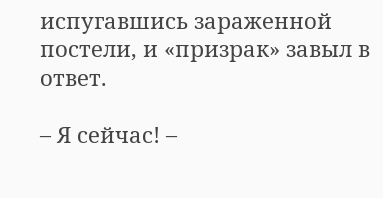испугавшись зараженной постели, и «призрак» завыл в ответ.

– Я сейчас! –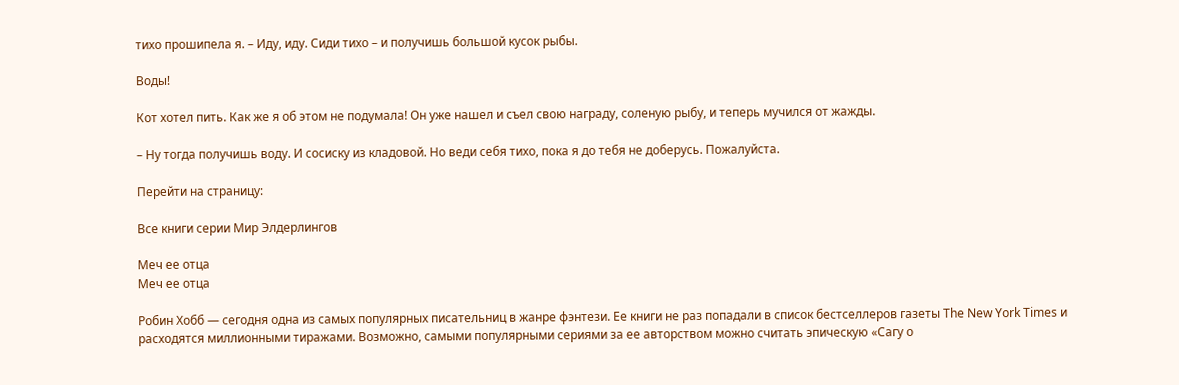тихо прошипела я. – Иду, иду. Сиди тихо – и получишь большой кусок рыбы.

Воды!

Кот хотел пить. Как же я об этом не подумала! Он уже нашел и съел свою награду, соленую рыбу, и теперь мучился от жажды.

– Ну тогда получишь воду. И сосиску из кладовой. Но веди себя тихо, пока я до тебя не доберусь. Пожалуйста.

Перейти на страницу:

Все книги серии Мир Элдерлингов

Меч ее отца
Меч ее отца

Робин Хобб — сегодня одна из самых популярных писательниц в жанре фэнтези. Ее книги не раз попадали в список бестселлеров газеты The New York Times и расходятся миллионными тиражами. Возможно, самыми популярными сериями за ее авторством можно считать эпическую «Сагу о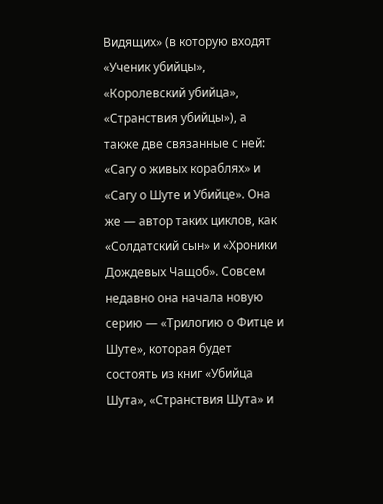Видящих» (в которую входят «Ученик убийцы», «Королевский убийца», «Странствия убийцы»), а также две связанные с ней: «Сагу о живых кораблях» и «Сагу о Шуте и Убийце». Она же — автор таких циклов, как «Солдатский сын» и «Хроники Дождевых Чащоб». Совсем недавно она начала новую серию — «Трилогию о Фитце и Шуте», которая будет состоять из книг «Убийца Шута», «Странствия Шута» и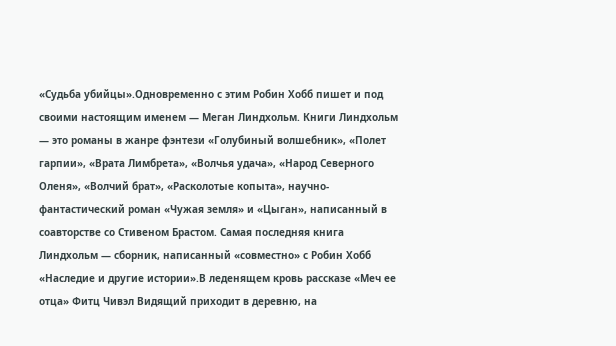«Судьба убийцы».Одновременно с этим Робин Хобб пишет и под своими настоящим именем — Меган Линдхольм. Книги Линдхольм — это романы в жанре фэнтези «Голубиный волшебник», «Полет гарпии», «Врата Лимбрета», «Волчья удача», «Народ Северного Оленя», «Волчий брат», «Расколотые копыта», научно-фантастический роман «Чужая земля» и «Цыган», написанный в соавторстве со Стивеном Брастом. Самая последняя книга Линдхольм — сборник, написанный «совместно» с Робин Хобб «Наследие и другие истории».В леденящем кровь рассказе «Меч ее отца» Фитц Чивэл Видящий приходит в деревню, на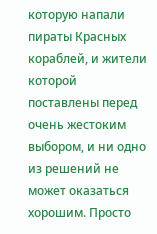которую напали пираты Красных кораблей, и жители которой поставлены перед очень жестоким выбором, и ни одно из решений не может оказаться хорошим. Просто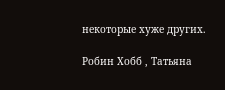некоторые хуже других.

Робин Хобб , Татьяна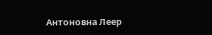Антоновна Леер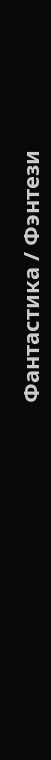Фантастика / Фэнтези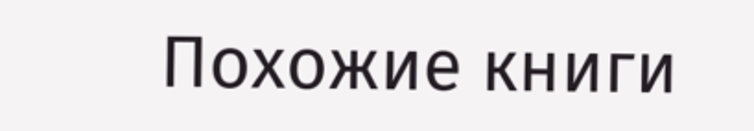Похожие книги